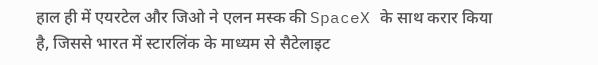हाल ही में एयरटेल और जिओ ने एलन मस्क की SpaceX के साथ करार किया है, जिससे भारत में स्टारलिंक के माध्यम से सैटेलाइट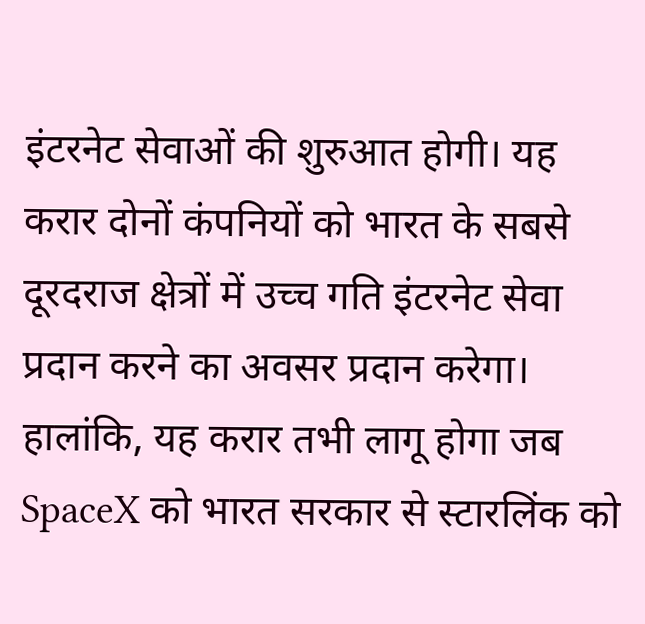इंटरनेट सेवाओं की शुरुआत होगी। यह करार दोनों कंपनियों को भारत के सबसे दूरदराज क्षेत्रों में उच्च गति इंटरनेट सेवा प्रदान करने का अवसर प्रदान करेगा। हालांकि, यह करार तभी लागू होगा जब SpaceX को भारत सरकार से स्टारलिंक को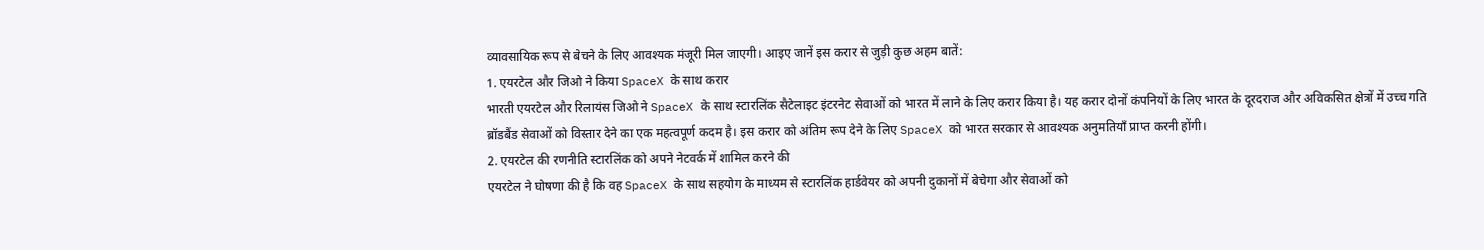व्यावसायिक रूप से बेचने के लिए आवश्यक मंजूरी मिल जाएगी। आइए जानें इस करार से जुड़ी कुछ अहम बातें:
1. एयरटेल और जिओ ने किया SpaceX के साथ करार
भारती एयरटेल और रिलायंस जिओ ने SpaceX के साथ स्टारलिंक सैटेलाइट इंटरनेट सेवाओं को भारत में लाने के लिए करार किया है। यह करार दोनों कंपनियों के लिए भारत के दूरदराज और अविकसित क्षेत्रों में उच्च गति ब्रॉडबैंड सेवाओं को विस्तार देने का एक महत्वपूर्ण कदम है। इस करार को अंतिम रूप देने के लिए SpaceX को भारत सरकार से आवश्यक अनुमतियाँ प्राप्त करनी होंगी।
2. एयरटेल की रणनीति स्टारलिंक को अपने नेटवर्क में शामिल करने की
एयरटेल ने घोषणा की है कि वह SpaceX के साथ सहयोग के माध्यम से स्टारलिंक हार्डवेयर को अपनी दुकानों में बेचेगा और सेवाओं को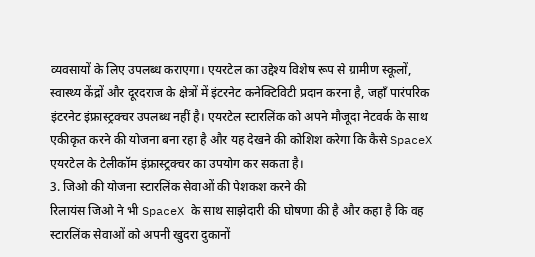व्यवसायों के लिए उपलब्ध कराएगा। एयरटेल का उद्देश्य विशेष रूप से ग्रामीण स्कूलों, स्वास्थ्य केंद्रों और दूरदराज के क्षेत्रों में इंटरनेट कनेक्टिविटी प्रदान करना है, जहाँ पारंपरिक इंटरनेट इंफ्रास्ट्रक्चर उपलब्ध नहीं है। एयरटेल स्टारलिंक को अपने मौजूदा नेटवर्क के साथ एकीकृत करने की योजना बना रहा है और यह देखने की कोशिश करेगा कि कैसे SpaceX एयरटेल के टेलीकॉम इंफ्रास्ट्रक्चर का उपयोग कर सकता है।
3. जिओ की योजना स्टारलिंक सेवाओं की पेशकश करने की
रिलायंस जिओ ने भी SpaceX के साथ साझेदारी की घोषणा की है और कहा है कि वह स्टारलिंक सेवाओं को अपनी खुदरा दुकानों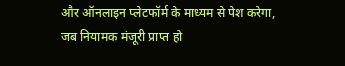और ऑनलाइन प्लेटफॉर्म के माध्यम से पेश करेगा, जब नियामक मंजूरी प्राप्त हो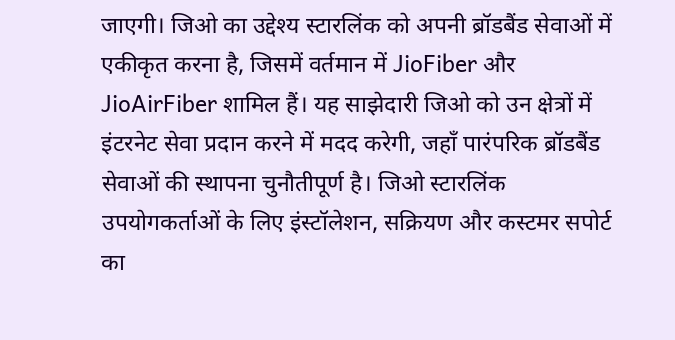जाएगी। जिओ का उद्देश्य स्टारलिंक को अपनी ब्रॉडबैंड सेवाओं में एकीकृत करना है, जिसमें वर्तमान में JioFiber और JioAirFiber शामिल हैं। यह साझेदारी जिओ को उन क्षेत्रों में इंटरनेट सेवा प्रदान करने में मदद करेगी, जहाँ पारंपरिक ब्रॉडबैंड सेवाओं की स्थापना चुनौतीपूर्ण है। जिओ स्टारलिंक उपयोगकर्ताओं के लिए इंस्टॉलेशन, सक्रियण और कस्टमर सपोर्ट का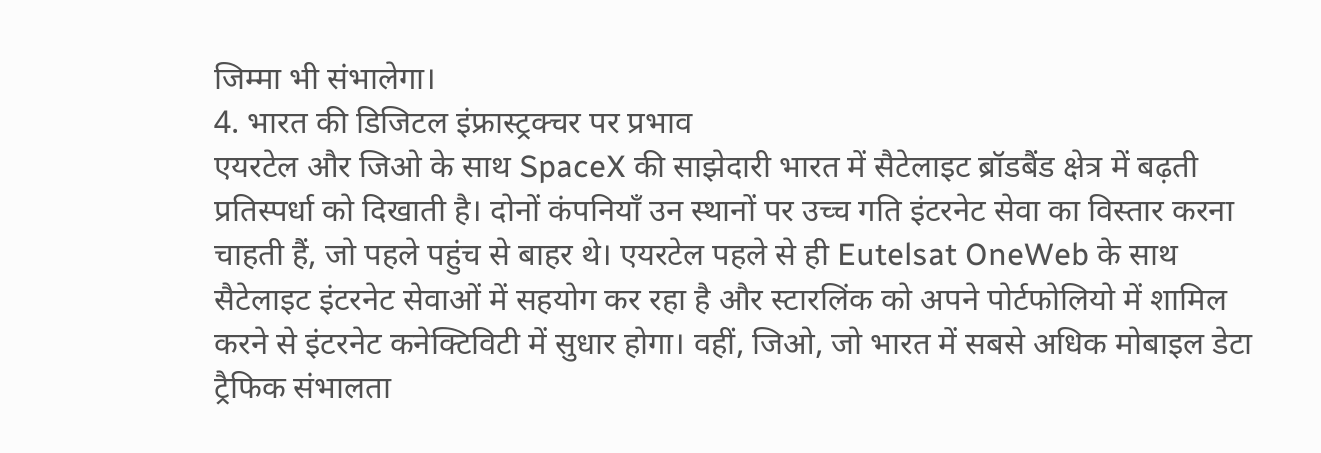जिम्मा भी संभालेगा।
4. भारत की डिजिटल इंफ्रास्ट्रक्चर पर प्रभाव
एयरटेल और जिओ के साथ SpaceX की साझेदारी भारत में सैटेलाइट ब्रॉडबैंड क्षेत्र में बढ़ती प्रतिस्पर्धा को दिखाती है। दोनों कंपनियाँ उन स्थानों पर उच्च गति इंटरनेट सेवा का विस्तार करना चाहती हैं, जो पहले पहुंच से बाहर थे। एयरटेल पहले से ही Eutelsat OneWeb के साथ सैटेलाइट इंटरनेट सेवाओं में सहयोग कर रहा है और स्टारलिंक को अपने पोर्टफोलियो में शामिल करने से इंटरनेट कनेक्टिविटी में सुधार होगा। वहीं, जिओ, जो भारत में सबसे अधिक मोबाइल डेटा ट्रैफिक संभालता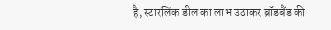है, स्टारलिंक डील का लाभ उठाकर ब्रॉडबैंड की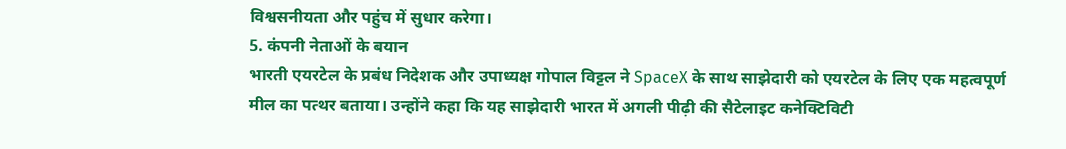विश्वसनीयता और पहुंच में सुधार करेगा।
5. कंपनी नेताओं के बयान
भारती एयरटेल के प्रबंध निदेशक और उपाध्यक्ष गोपाल विट्टल ने SpaceX के साथ साझेदारी को एयरटेल के लिए एक महत्वपूर्ण मील का पत्थर बताया। उन्होंने कहा कि यह साझेदारी भारत में अगली पीढ़ी की सैटेलाइट कनेक्टिविटी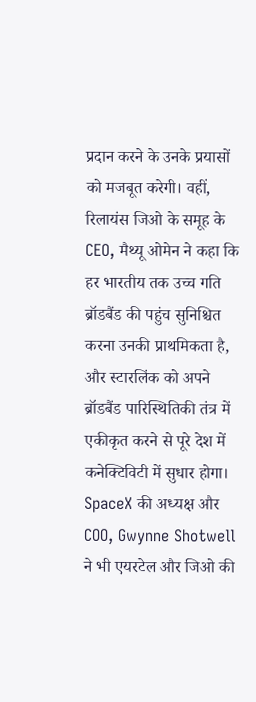प्रदान करने के उनके प्रयासों को मजबूत करेगी। वहीं, रिलायंस जिओ के समूह के CEO, मैथ्यू ओमेन ने कहा कि हर भारतीय तक उच्च गति ब्रॉडबैंड की पहुंच सुनिश्चित करना उनकी प्राथमिकता है, और स्टारलिंक को अपने ब्रॉडबैंड पारिस्थितिकी तंत्र में एकीकृत करने से पूरे देश में कनेक्टिविटी में सुधार होगा। SpaceX की अध्यक्ष और COO, Gwynne Shotwell ने भी एयरटेल और जिओ की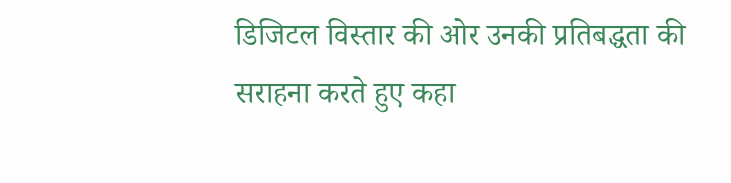डिजिटल विस्तार की ओर उनकी प्रतिबद्धता की सराहना करते हुए कहा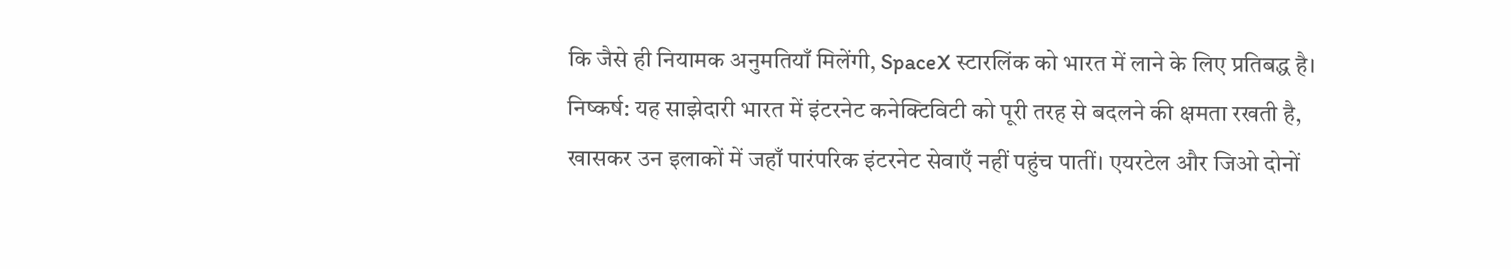कि जैसे ही नियामक अनुमतियाँ मिलेंगी, SpaceX स्टारलिंक को भारत में लाने के लिए प्रतिबद्ध है।
निष्कर्ष: यह साझेदारी भारत में इंटरनेट कनेक्टिविटी को पूरी तरह से बदलने की क्षमता रखती है, खासकर उन इलाकों में जहाँ पारंपरिक इंटरनेट सेवाएँ नहीं पहुंच पातीं। एयरटेल और जिओ दोनों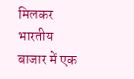मिलकर भारतीय बाजार में एक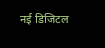नई डिजिटल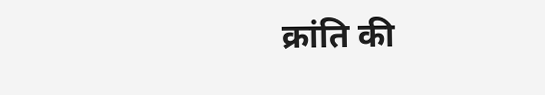क्रांति की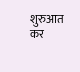शुरुआत कर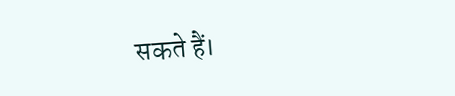सकते हैं।